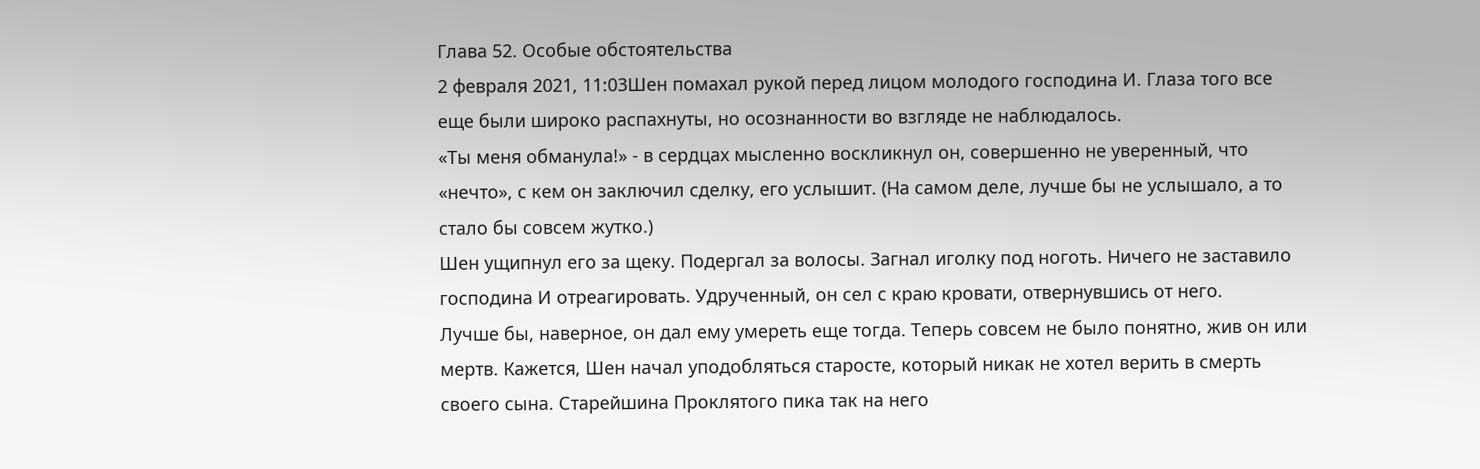Глава 52. Особые обстоятельства
2 февраля 2021, 11:03Шен помахал рукой перед лицом молодого господина И. Глаза того все еще были широко распахнуты, но осознанности во взгляде не наблюдалось.
«Ты меня обманула!» - в сердцах мысленно воскликнул он, совершенно не уверенный, что «нечто», с кем он заключил сделку, его услышит. (На самом деле, лучше бы не услышало, а то стало бы совсем жутко.)
Шен ущипнул его за щеку. Подергал за волосы. Загнал иголку под ноготь. Ничего не заставило господина И отреагировать. Удрученный, он сел с краю кровати, отвернувшись от него.
Лучше бы, наверное, он дал ему умереть еще тогда. Теперь совсем не было понятно, жив он или мертв. Кажется, Шен начал уподобляться старосте, который никак не хотел верить в смерть своего сына. Старейшина Проклятого пика так на него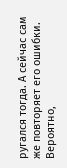ругался тогда. А сейчас сам же повторяет его ошибки.
Вероятно,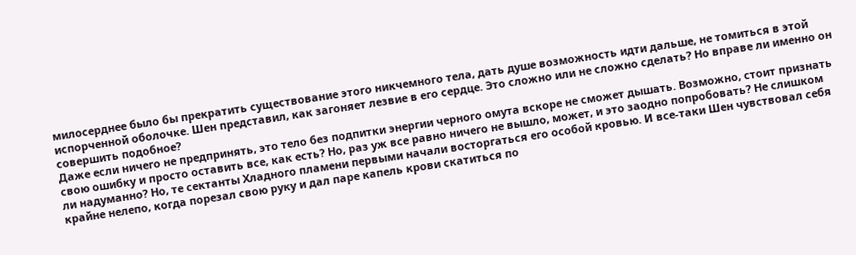милосерднее было бы прекратить существование этого никчемного тела, дать душе возможность идти дальше, не томиться в этой испорченной оболочке. Шен представил, как загоняет лезвие в его сердце. Это сложно или не сложно сделать? Но вправе ли именно он совершить подобное?
Даже если ничего не предпринять, это тело без подпитки энергии черного омута вскоре не сможет дышать. Возможно, стоит признать свою ошибку и просто оставить все, как есть? Но, раз уж все равно ничего не вышло, может, и это заодно попробовать? Не слишком ли надуманно? Но, те сектанты Хладного пламени первыми начали восторгаться его особой кровью. И все-таки Шен чувствовал себя крайне нелепо, когда порезал свою руку и дал паре капель крови скатиться по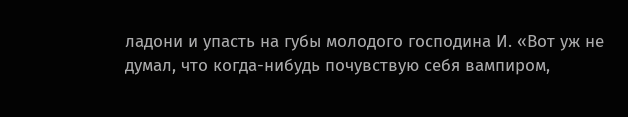ладони и упасть на губы молодого господина И. «Вот уж не думал, что когда-нибудь почувствую себя вампиром,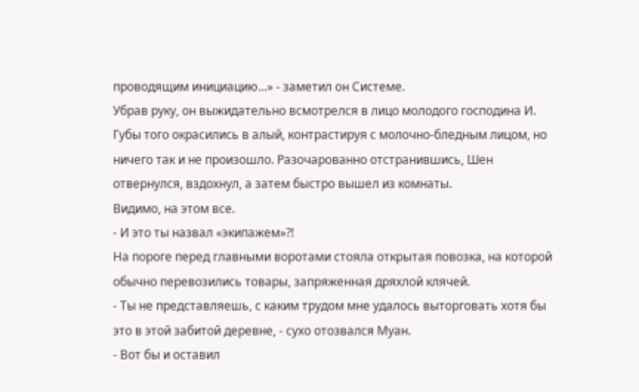проводящим инициацию...» - заметил он Системе.
Убрав руку, он выжидательно всмотрелся в лицо молодого господина И. Губы того окрасились в алый, контрастируя с молочно-бледным лицом, но ничего так и не произошло. Разочарованно отстранившись, Шен отвернулся, вздохнул, а затем быстро вышел из комнаты.
Видимо, на этом все.
- И это ты назвал «экипажем»?!
На пороге перед главными воротами стояла открытая повозка, на которой обычно перевозились товары, запряженная дряхлой клячей.
- Ты не представляешь, с каким трудом мне удалось выторговать хотя бы это в этой забитой деревне, - сухо отозвался Муан.
- Вот бы и оставил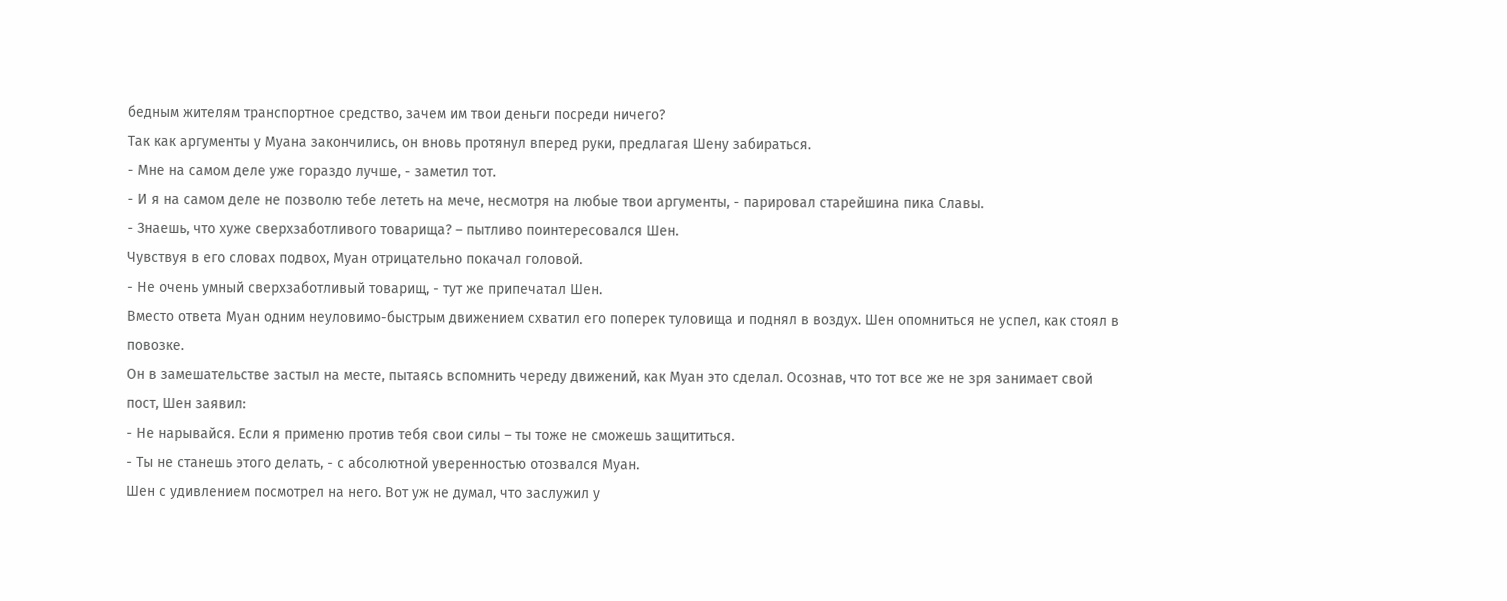бедным жителям транспортное средство, зачем им твои деньги посреди ничего?
Так как аргументы у Муана закончились, он вновь протянул вперед руки, предлагая Шену забираться.
- Мне на самом деле уже гораздо лучше, - заметил тот.
- И я на самом деле не позволю тебе лететь на мече, несмотря на любые твои аргументы, - парировал старейшина пика Славы.
- Знаешь, что хуже сверхзаботливого товарища? – пытливо поинтересовался Шен.
Чувствуя в его словах подвох, Муан отрицательно покачал головой.
- Не очень умный сверхзаботливый товарищ, - тут же припечатал Шен.
Вместо ответа Муан одним неуловимо-быстрым движением схватил его поперек туловища и поднял в воздух. Шен опомниться не успел, как стоял в повозке.
Он в замешательстве застыл на месте, пытаясь вспомнить череду движений, как Муан это сделал. Осознав, что тот все же не зря занимает свой пост, Шен заявил:
- Не нарывайся. Если я применю против тебя свои силы – ты тоже не сможешь защититься.
- Ты не станешь этого делать, - с абсолютной уверенностью отозвался Муан.
Шен с удивлением посмотрел на него. Вот уж не думал, что заслужил у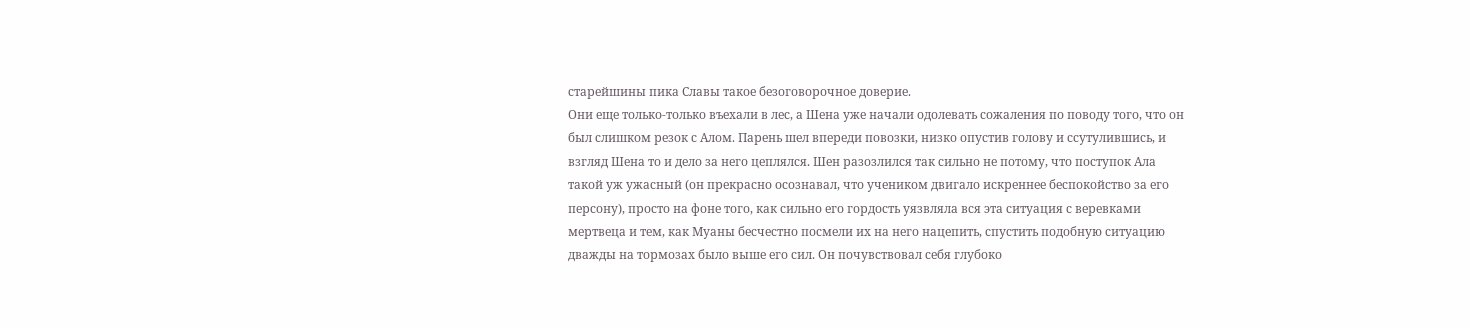старейшины пика Славы такое безоговорочное доверие.
Они еще только-только въехали в лес, а Шена уже начали одолевать сожаления по поводу того, что он был слишком резок с Алом. Парень шел впереди повозки, низко опустив голову и ссутулившись, и взгляд Шена то и дело за него цеплялся. Шен разозлился так сильно не потому, что поступок Ала такой уж ужасный (он прекрасно осознавал, что учеником двигало искреннее беспокойство за его персону), просто на фоне того, как сильно его гордость уязвляла вся эта ситуация с веревками мертвеца и тем, как Муаны бесчестно посмели их на него нацепить, спустить подобную ситуацию дважды на тормозах было выше его сил. Он почувствовал себя глубоко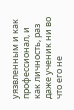уязвленным и как профессионал, и как личность, раз даже ученик ни во что его не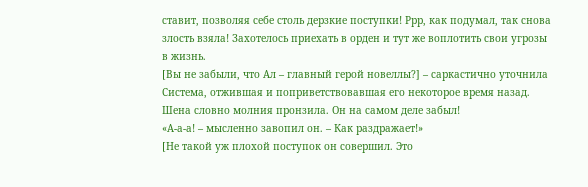ставит, позволяя себе столь дерзкие поступки! Ррр, как подумал, так снова злость взяла! Захотелось приехать в орден и тут же воплотить свои угрозы в жизнь.
[Вы не забыли, что Ал – главный герой новеллы?] – саркастично уточнила Система, отжившая и поприветствовавшая его некоторое время назад.
Шена словно молния пронзила. Он на самом деле забыл!
«А-а-а! – мысленно завопил он. – Как раздражает!»
[Не такой уж плохой поступок он совершил. Это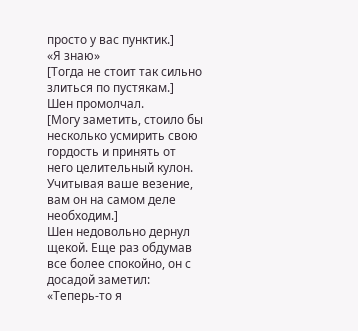просто у вас пунктик.]
«Я знаю»
[Тогда не стоит так сильно злиться по пустякам.]
Шен промолчал.
[Могу заметить, стоило бы несколько усмирить свою гордость и принять от него целительный кулон. Учитывая ваше везение, вам он на самом деле необходим.]
Шен недовольно дернул щекой. Еще раз обдумав все более спокойно, он с досадой заметил:
«Теперь-то я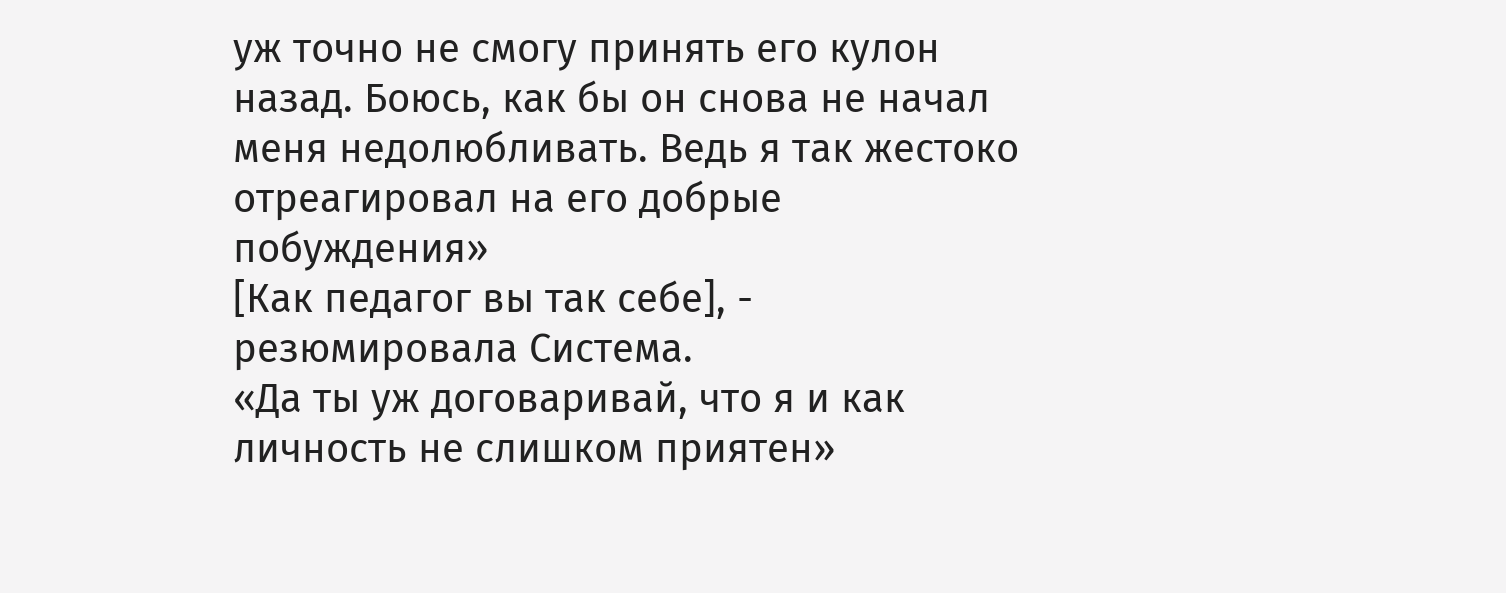уж точно не смогу принять его кулон назад. Боюсь, как бы он снова не начал меня недолюбливать. Ведь я так жестоко отреагировал на его добрые побуждения»
[Как педагог вы так себе], - резюмировала Система.
«Да ты уж договаривай, что я и как личность не слишком приятен»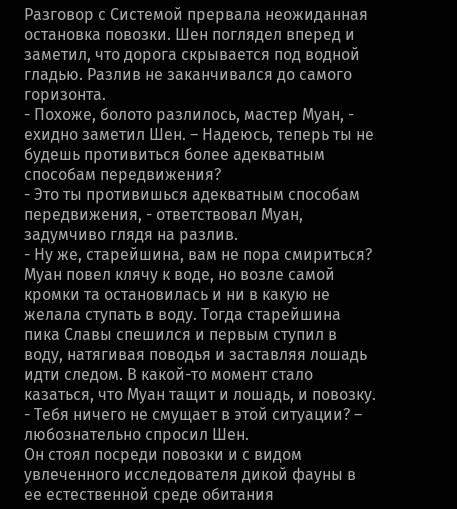Разговор с Системой прервала неожиданная остановка повозки. Шен поглядел вперед и заметил, что дорога скрывается под водной гладью. Разлив не заканчивался до самого горизонта.
- Похоже, болото разлилось, мастер Муан, - ехидно заметил Шен. – Надеюсь, теперь ты не будешь противиться более адекватным способам передвижения?
- Это ты противишься адекватным способам передвижения, - ответствовал Муан, задумчиво глядя на разлив.
- Ну же, старейшина, вам не пора смириться?
Муан повел клячу к воде, но возле самой кромки та остановилась и ни в какую не желала ступать в воду. Тогда старейшина пика Славы спешился и первым ступил в воду, натягивая поводья и заставляя лошадь идти следом. В какой-то момент стало казаться, что Муан тащит и лошадь, и повозку.
- Тебя ничего не смущает в этой ситуации? – любознательно спросил Шен.
Он стоял посреди повозки и с видом увлеченного исследователя дикой фауны в ее естественной среде обитания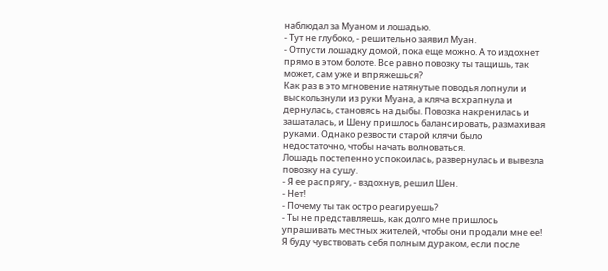наблюдал за Муаном и лошадью.
- Тут не глубоко, - решительно заявил Муан.
- Отпусти лошадку домой, пока еще можно. А то издохнет прямо в этом болоте. Все равно повозку ты тащишь, так может, сам уже и впряжешься?
Как раз в это мгновение натянутые поводья лопнули и выскользнули из руки Муана, а кляча всхрапнула и дернулась, становясь на дыбы. Повозка накренилась и зашаталась, и Шену пришлось балансировать, размахивая руками. Однако резвости старой клячи было недостаточно, чтобы начать волноваться.
Лошадь постепенно успокоилась, развернулась и вывезла повозку на сушу.
- Я ее распрягу, - вздохнув, решил Шен.
- Нет!
- Почему ты так остро реагируешь?
- Ты не представляешь, как долго мне пришлось упрашивать местных жителей, чтобы они продали мне ее! Я буду чувствовать себя полным дураком, если после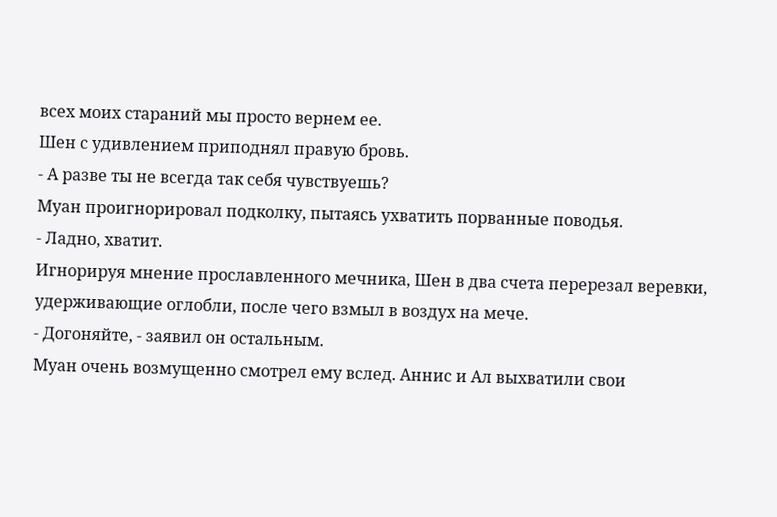всех моих стараний мы просто вернем ее.
Шен с удивлением приподнял правую бровь.
- А разве ты не всегда так себя чувствуешь?
Муан проигнорировал подколку, пытаясь ухватить порванные поводья.
- Ладно, хватит.
Игнорируя мнение прославленного мечника, Шен в два счета перерезал веревки, удерживающие оглобли, после чего взмыл в воздух на мече.
- Догоняйте, - заявил он остальным.
Муан очень возмущенно смотрел ему вслед. Аннис и Ал выхватили свои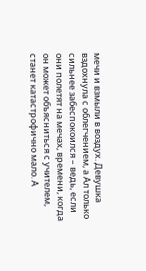мечи и взмыли в воздух. Девушка вздохнула с облегчением, а Ал только сильнее забеспокоился – ведь, если они полетят на мечах, времени, когда он может объясниться с учителем, станет катастрофично мало. А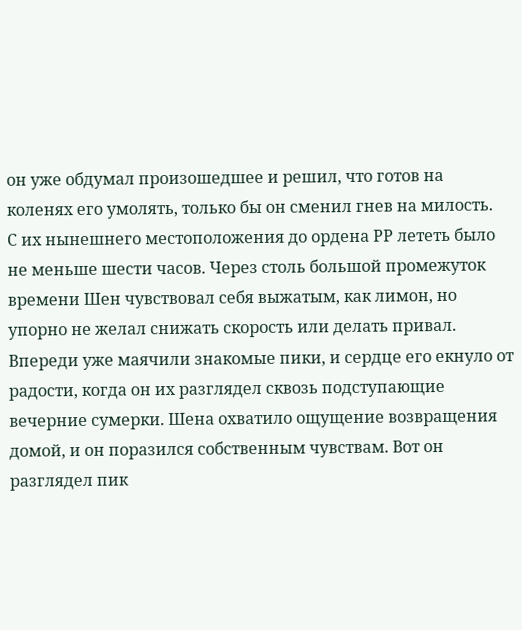он уже обдумал произошедшее и решил, что готов на коленях его умолять, только бы он сменил гнев на милость.
С их нынешнего местоположения до ордена РР лететь было не меньше шести часов. Через столь большой промежуток времени Шен чувствовал себя выжатым, как лимон, но упорно не желал снижать скорость или делать привал. Впереди уже маячили знакомые пики, и сердце его екнуло от радости, когда он их разглядел сквозь подступающие вечерние сумерки. Шена охватило ощущение возвращения домой, и он поразился собственным чувствам. Вот он разглядел пик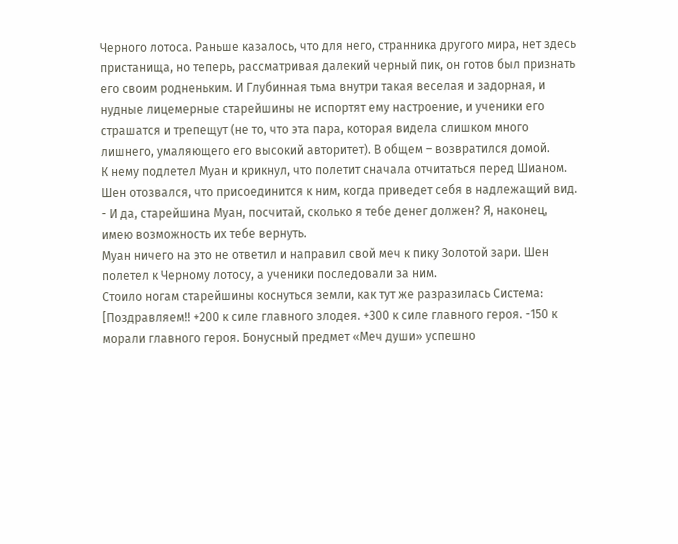Черного лотоса. Раньше казалось, что для него, странника другого мира, нет здесь пристанища, но теперь, рассматривая далекий черный пик, он готов был признать его своим родненьким. И Глубинная тьма внутри такая веселая и задорная, и нудные лицемерные старейшины не испортят ему настроение, и ученики его страшатся и трепещут (не то, что эта пара, которая видела слишком много лишнего, умаляющего его высокий авторитет). В общем – возвратился домой.
К нему подлетел Муан и крикнул, что полетит сначала отчитаться перед Шианом. Шен отозвался, что присоединится к ним, когда приведет себя в надлежащий вид.
- И да, старейшина Муан, посчитай, сколько я тебе денег должен? Я, наконец, имею возможность их тебе вернуть.
Муан ничего на это не ответил и направил свой меч к пику Золотой зари. Шен полетел к Черному лотосу, а ученики последовали за ним.
Стоило ногам старейшины коснуться земли, как тут же разразилась Система:
[Поздравляем!! +200 к силе главного злодея. +300 к силе главного героя. -150 к морали главного героя. Бонусный предмет «Меч души» успешно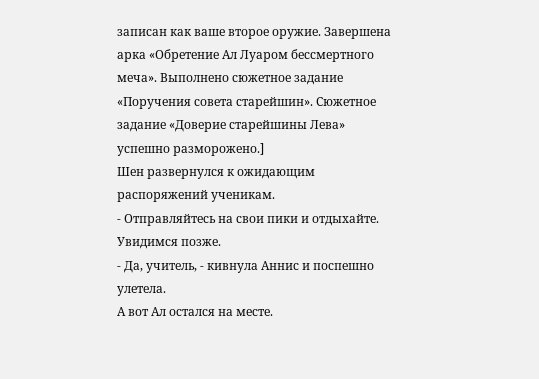записан как ваше второе оружие. Завершена арка «Обретение Ал Луаром бессмертного меча». Выполнено сюжетное задание «Поручения совета старейшин». Сюжетное задание «Доверие старейшины Лева» успешно разморожено.]
Шен развернулся к ожидающим распоряжений ученикам.
- Отправляйтесь на свои пики и отдыхайте. Увидимся позже.
- Да, учитель, - кивнула Аннис и поспешно улетела.
А вот Ал остался на месте.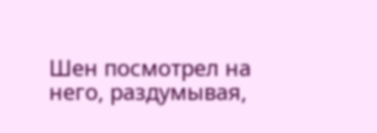Шен посмотрел на него, раздумывая,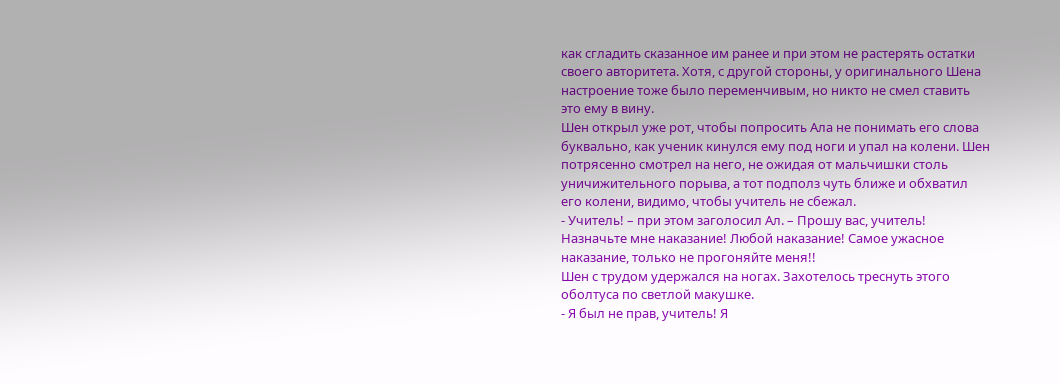как сгладить сказанное им ранее и при этом не растерять остатки своего авторитета. Хотя, с другой стороны, у оригинального Шена настроение тоже было переменчивым, но никто не смел ставить это ему в вину.
Шен открыл уже рот, чтобы попросить Ала не понимать его слова буквально, как ученик кинулся ему под ноги и упал на колени. Шен потрясенно смотрел на него, не ожидая от мальчишки столь уничижительного порыва, а тот подполз чуть ближе и обхватил его колени, видимо, чтобы учитель не сбежал.
- Учитель! – при этом заголосил Ал. – Прошу вас, учитель! Назначьте мне наказание! Любой наказание! Самое ужасное наказание, только не прогоняйте меня!!
Шен с трудом удержался на ногах. Захотелось треснуть этого оболтуса по светлой макушке.
- Я был не прав, учитель! Я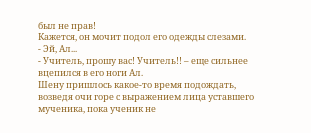был не прав!
Кажется, он мочит подол его одежды слезами.
- Эй, Ал...
- Учитель, прошу вас! Учитель!! – еще сильнее вцепился в его ноги Ал.
Шену пришлось какое-то время подождать, возведя очи горе с выражением лица уставшего мученика, пока ученик не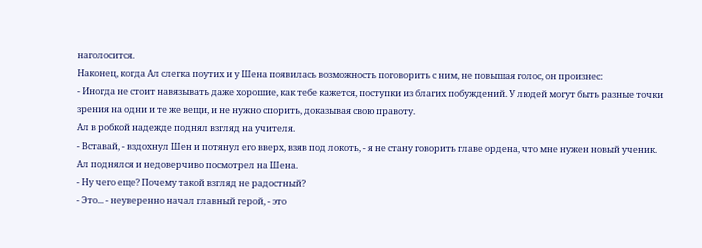наголосится.
Наконец, когда Ал слегка поутих и у Шена появилась возможность поговорить с ним, не повышая голос, он произнес:
- Иногда не стоит навязывать даже хорошие, как тебе кажется, поступки из благих побуждений. У людей могут быть разные точки зрения на одни и те же вещи, и не нужно спорить, доказывая свою правоту.
Ал в робкой надежде поднял взгляд на учителя.
- Вставай, - вздохнул Шен и потянул его вверх, взяв под локоть, - я не стану говорить главе ордена, что мне нужен новый ученик.
Ал поднялся и недоверчиво посмотрел на Шена.
- Ну чего еще? Почему такой взгляд не радостный?
- Это... - неуверенно начал главный герой, - это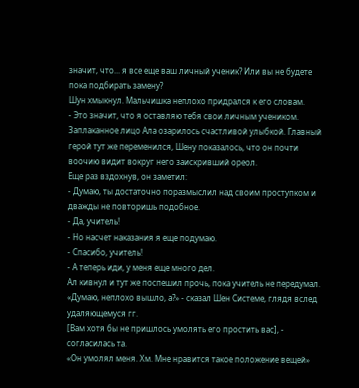значит, что... я все еще ваш личный ученик? Или вы не будете пока подбирать замену?
Шун хмыкнул. Мальчишка неплохо придрался к его словам.
- Это значит, что я оставляю тебя свои личным учеником.
Заплаканное лицо Ала озарилось счастливой улыбкой. Главный герой тут же переменился, Шену показалось, что он почти воочию видит вокруг него заискривший ореол.
Еще раз вздохнув, он заметил:
- Думаю, ты достаточно поразмыслил над своим проступком и дважды не повторишь подобное.
- Да, учитель!
- Но насчет наказания я еще подумаю.
- Спасибо, учитель!
- А теперь иди, у меня еще много дел.
Ал кивнул и тут же поспешил прочь, пока учитель не передумал.
«Думаю, неплохо вышло, а?» - сказал Шен Системе, глядя вслед удаляющемуся гг.
[Вам хотя бы не пришлось умолять его простить вас], - согласилась та.
«Он умолял меня. Хм. Мне нравится такое положение вещей»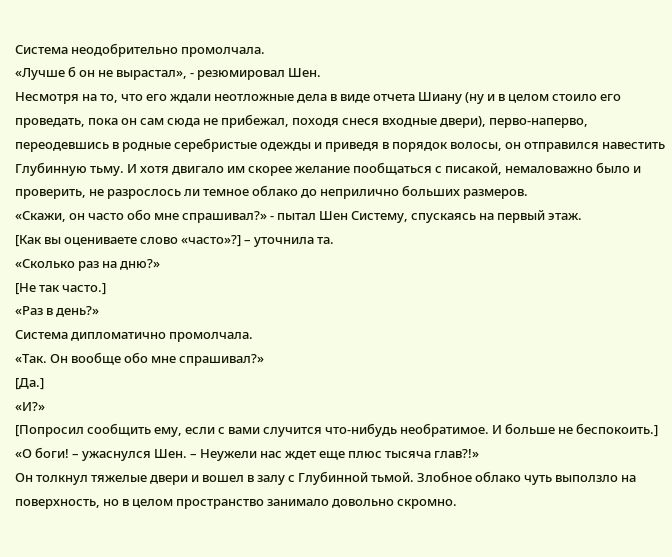Система неодобрительно промолчала.
«Лучше б он не вырастал», - резюмировал Шен.
Несмотря на то, что его ждали неотложные дела в виде отчета Шиану (ну и в целом стоило его проведать, пока он сам сюда не прибежал, походя снеся входные двери), перво-наперво, переодевшись в родные серебристые одежды и приведя в порядок волосы, он отправился навестить Глубинную тьму. И хотя двигало им скорее желание пообщаться с писакой, немаловажно было и проверить, не разрослось ли темное облако до неприлично больших размеров.
«Скажи, он часто обо мне спрашивал?» - пытал Шен Систему, спускаясь на первый этаж.
[Как вы оцениваете слово «часто»?] – уточнила та.
«Сколько раз на дню?»
[Не так часто.]
«Раз в день?»
Система дипломатично промолчала.
«Так. Он вообще обо мне спрашивал?»
[Да.]
«И?»
[Попросил сообщить ему, если с вами случится что-нибудь необратимое. И больше не беспокоить.]
«О боги! – ужаснулся Шен. – Неужели нас ждет еще плюс тысяча глав?!»
Он толкнул тяжелые двери и вошел в залу с Глубинной тьмой. Злобное облако чуть выползло на поверхность, но в целом пространство занимало довольно скромно.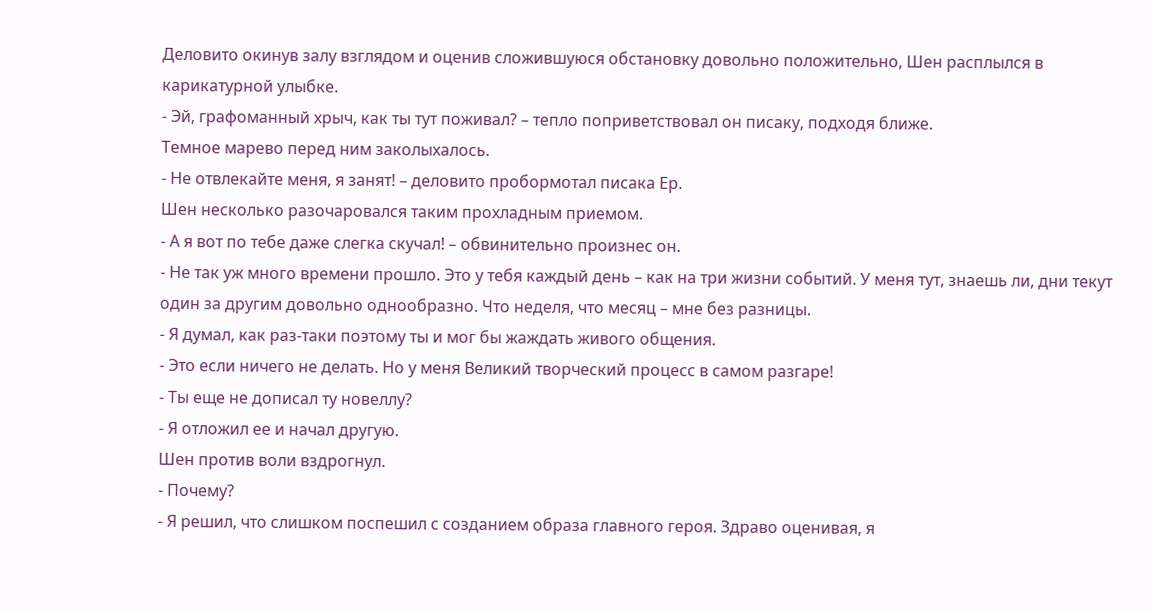Деловито окинув залу взглядом и оценив сложившуюся обстановку довольно положительно, Шен расплылся в карикатурной улыбке.
- Эй, графоманный хрыч, как ты тут поживал? – тепло поприветствовал он писаку, подходя ближе.
Темное марево перед ним заколыхалось.
- Не отвлекайте меня, я занят! – деловито пробормотал писака Ер.
Шен несколько разочаровался таким прохладным приемом.
- А я вот по тебе даже слегка скучал! – обвинительно произнес он.
- Не так уж много времени прошло. Это у тебя каждый день – как на три жизни событий. У меня тут, знаешь ли, дни текут один за другим довольно однообразно. Что неделя, что месяц – мне без разницы.
- Я думал, как раз-таки поэтому ты и мог бы жаждать живого общения.
- Это если ничего не делать. Но у меня Великий творческий процесс в самом разгаре!
- Ты еще не дописал ту новеллу?
- Я отложил ее и начал другую.
Шен против воли вздрогнул.
- Почему?
- Я решил, что слишком поспешил с созданием образа главного героя. Здраво оценивая, я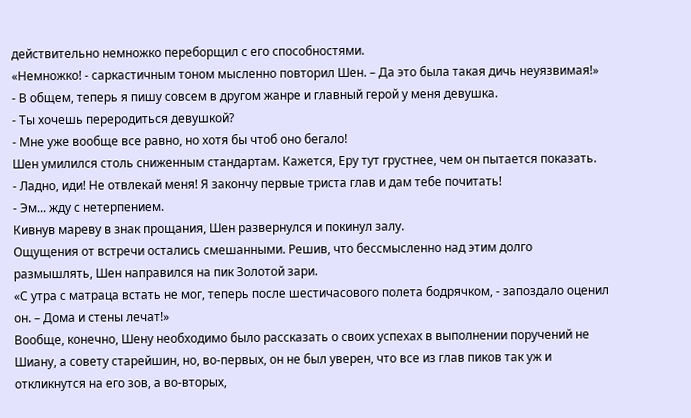действительно немножко переборщил с его способностями.
«Немножко! - саркастичным тоном мысленно повторил Шен. – Да это была такая дичь неуязвимая!»
- В общем, теперь я пишу совсем в другом жанре и главный герой у меня девушка.
- Ты хочешь переродиться девушкой?
- Мне уже вообще все равно, но хотя бы чтоб оно бегало!
Шен умилился столь сниженным стандартам. Кажется, Еру тут грустнее, чем он пытается показать.
- Ладно, иди! Не отвлекай меня! Я закончу первые триста глав и дам тебе почитать!
- Эм... жду с нетерпением.
Кивнув мареву в знак прощания, Шен развернулся и покинул залу.
Ощущения от встречи остались смешанными. Решив, что бессмысленно над этим долго размышлять, Шен направился на пик Золотой зари.
«С утра с матраца встать не мог, теперь после шестичасового полета бодрячком, - запоздало оценил он. – Дома и стены лечат!»
Вообще, конечно, Шену необходимо было рассказать о своих успехах в выполнении поручений не Шиану, а совету старейшин, но, во-первых, он не был уверен, что все из глав пиков так уж и откликнутся на его зов, а во-вторых,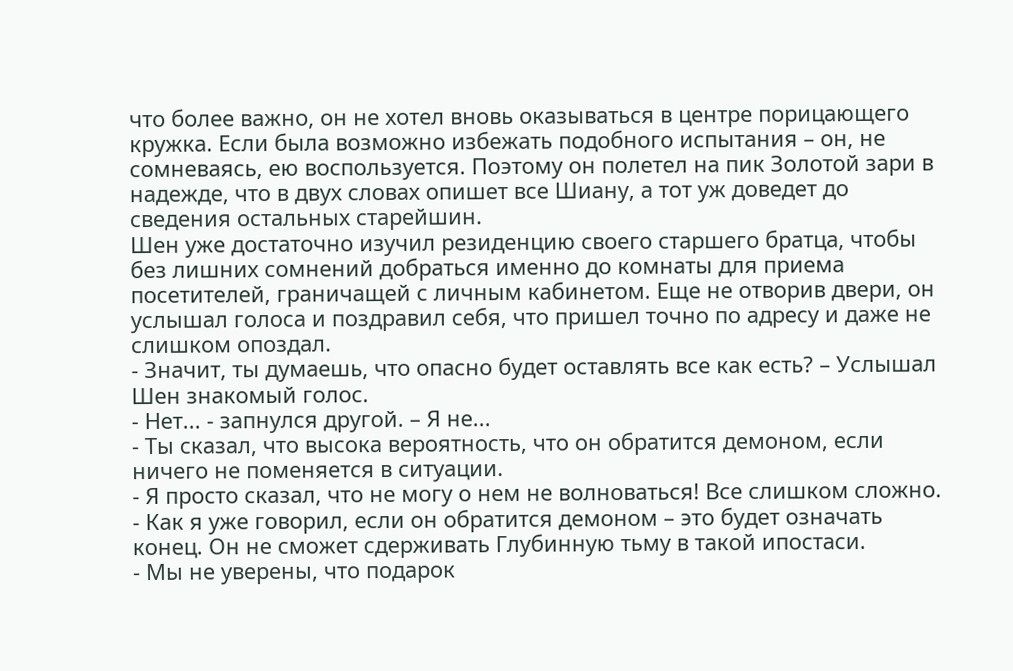что более важно, он не хотел вновь оказываться в центре порицающего кружка. Если была возможно избежать подобного испытания – он, не сомневаясь, ею воспользуется. Поэтому он полетел на пик Золотой зари в надежде, что в двух словах опишет все Шиану, а тот уж доведет до сведения остальных старейшин.
Шен уже достаточно изучил резиденцию своего старшего братца, чтобы без лишних сомнений добраться именно до комнаты для приема посетителей, граничащей с личным кабинетом. Еще не отворив двери, он услышал голоса и поздравил себя, что пришел точно по адресу и даже не слишком опоздал.
- Значит, ты думаешь, что опасно будет оставлять все как есть? – Услышал Шен знакомый голос.
- Нет... - запнулся другой. – Я не...
- Ты сказал, что высока вероятность, что он обратится демоном, если ничего не поменяется в ситуации.
- Я просто сказал, что не могу о нем не волноваться! Все слишком сложно.
- Как я уже говорил, если он обратится демоном – это будет означать конец. Он не сможет сдерживать Глубинную тьму в такой ипостаси.
- Мы не уверены, что подарок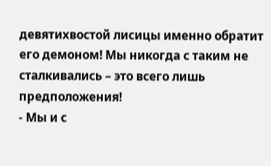девятихвостой лисицы именно обратит его демоном! Мы никогда с таким не сталкивались – это всего лишь предположения!
- Мы и с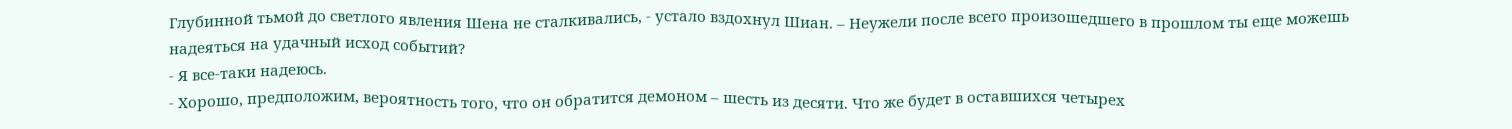Глубинной тьмой до светлого явления Шена не сталкивались, - устало вздохнул Шиан. – Неужели после всего произошедшего в прошлом ты еще можешь надеяться на удачный исход событий?
- Я все-таки надеюсь.
- Хорошо, предположим, вероятность того, что он обратится демоном – шесть из десяти. Что же будет в оставшихся четырех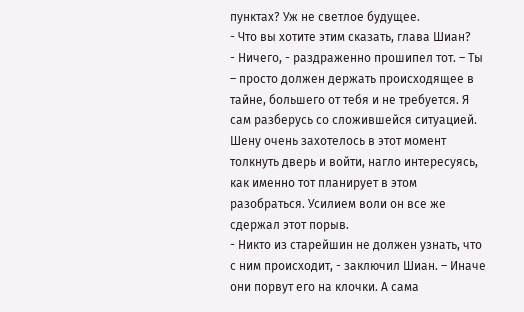пунктах? Уж не светлое будущее.
- Что вы хотите этим сказать, глава Шиан?
- Ничего, - раздраженно прошипел тот. – Ты – просто должен держать происходящее в тайне, большего от тебя и не требуется. Я сам разберусь со сложившейся ситуацией.
Шену очень захотелось в этот момент толкнуть дверь и войти, нагло интересуясь, как именно тот планирует в этом разобраться. Усилием воли он все же сдержал этот порыв.
- Никто из старейшин не должен узнать, что с ним происходит, - заключил Шиан. – Иначе они порвут его на клочки. А сама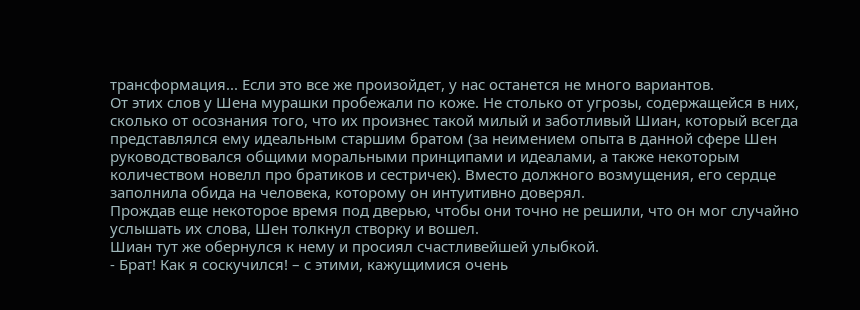трансформация... Если это все же произойдет, у нас останется не много вариантов.
От этих слов у Шена мурашки пробежали по коже. Не столько от угрозы, содержащейся в них, сколько от осознания того, что их произнес такой милый и заботливый Шиан, который всегда представлялся ему идеальным старшим братом (за неимением опыта в данной сфере Шен руководствовался общими моральными принципами и идеалами, а также некоторым количеством новелл про братиков и сестричек). Вместо должного возмущения, его сердце заполнила обида на человека, которому он интуитивно доверял.
Прождав еще некоторое время под дверью, чтобы они точно не решили, что он мог случайно услышать их слова, Шен толкнул створку и вошел.
Шиан тут же обернулся к нему и просиял счастливейшей улыбкой.
- Брат! Как я соскучился! – с этими, кажущимися очень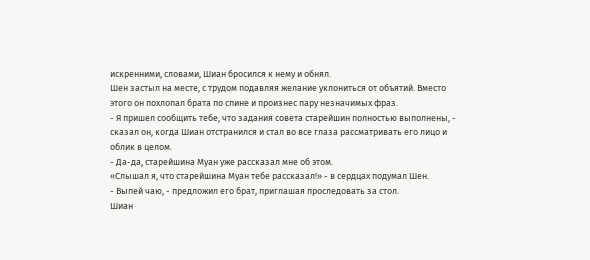искренними, словами, Шиан бросился к нему и обнял.
Шен застыл на месте, с трудом подавляя желание уклониться от объятий. Вместо этого он похлопал брата по спине и произнес пару незначимых фраз.
- Я пришел сообщить тебе, что задания совета старейшин полностью выполнены, - сказал он, когда Шиан отстранился и стал во все глаза рассматривать его лицо и облик в целом.
- Да-да, старейшина Муан уже рассказал мне об этом.
«Слышал я, что старейшина Муан тебе рассказал!» - в сердцах подумал Шен.
- Выпей чаю, - предложил его брат, приглашая проследовать за стол.
Шиан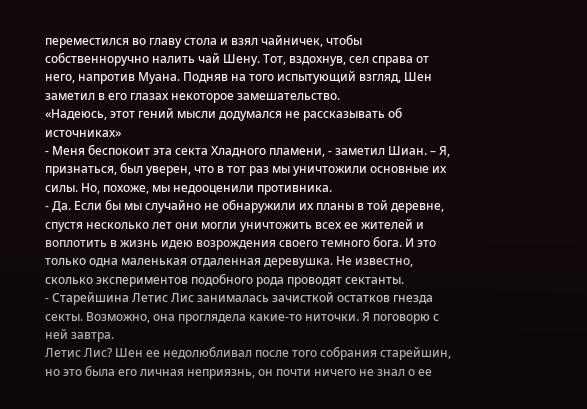переместился во главу стола и взял чайничек, чтобы собственноручно налить чай Шену. Тот, вздохнув, сел справа от него, напротив Муана. Подняв на того испытующий взгляд, Шен заметил в его глазах некоторое замешательство.
«Надеюсь, этот гений мысли додумался не рассказывать об источниках»
- Меня беспокоит эта секта Хладного пламени, - заметил Шиан. – Я, признаться, был уверен, что в тот раз мы уничтожили основные их силы. Но, похоже, мы недооценили противника.
- Да. Если бы мы случайно не обнаружили их планы в той деревне, спустя несколько лет они могли уничтожить всех ее жителей и воплотить в жизнь идею возрождения своего темного бога. И это только одна маленькая отдаленная деревушка. Не известно, сколько экспериментов подобного рода проводят сектанты.
- Старейшина Летис Лис занималась зачисткой остатков гнезда секты. Возможно, она проглядела какие-то ниточки. Я поговорю с ней завтра.
Летис Лис? Шен ее недолюбливал после того собрания старейшин, но это была его личная неприязнь, он почти ничего не знал о ее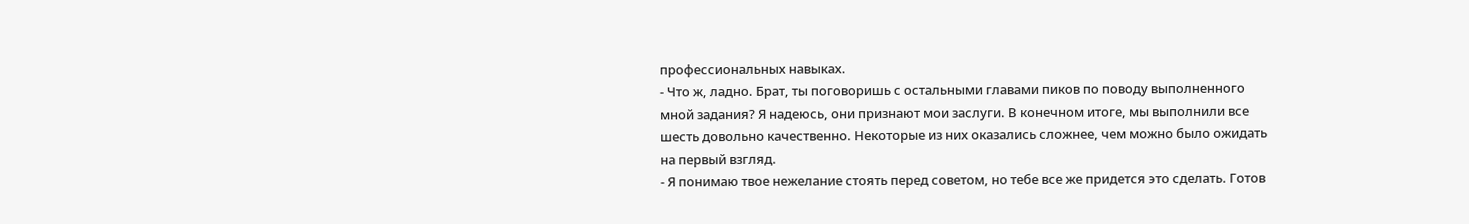профессиональных навыках.
- Что ж, ладно. Брат, ты поговоришь с остальными главами пиков по поводу выполненного мной задания? Я надеюсь, они признают мои заслуги. В конечном итоге, мы выполнили все шесть довольно качественно. Некоторые из них оказались сложнее, чем можно было ожидать на первый взгляд.
- Я понимаю твое нежелание стоять перед советом, но тебе все же придется это сделать. Готов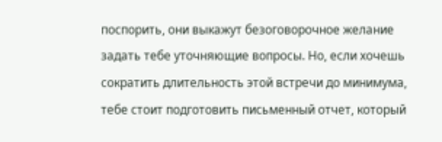поспорить, они выкажут безоговорочное желание задать тебе уточняющие вопросы. Но, если хочешь сократить длительность этой встречи до минимума, тебе стоит подготовить письменный отчет, который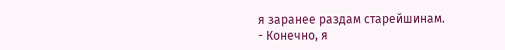я заранее раздам старейшинам.
- Конечно, я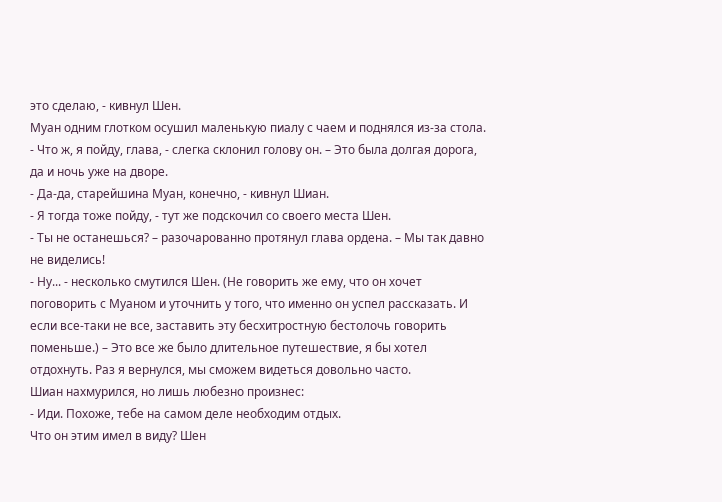это сделаю, - кивнул Шен.
Муан одним глотком осушил маленькую пиалу с чаем и поднялся из-за стола.
- Что ж, я пойду, глава, - слегка склонил голову он. – Это была долгая дорога, да и ночь уже на дворе.
- Да-да, старейшина Муан, конечно, - кивнул Шиан.
- Я тогда тоже пойду, - тут же подскочил со своего места Шен.
- Ты не останешься? – разочарованно протянул глава ордена. – Мы так давно не виделись!
- Ну... - несколько смутился Шен. (Не говорить же ему, что он хочет поговорить с Муаном и уточнить у того, что именно он успел рассказать. И если все-таки не все, заставить эту бесхитростную бестолочь говорить поменьше.) – Это все же было длительное путешествие, я бы хотел отдохнуть. Раз я вернулся, мы сможем видеться довольно часто.
Шиан нахмурился, но лишь любезно произнес:
- Иди. Похоже, тебе на самом деле необходим отдых.
Что он этим имел в виду? Шен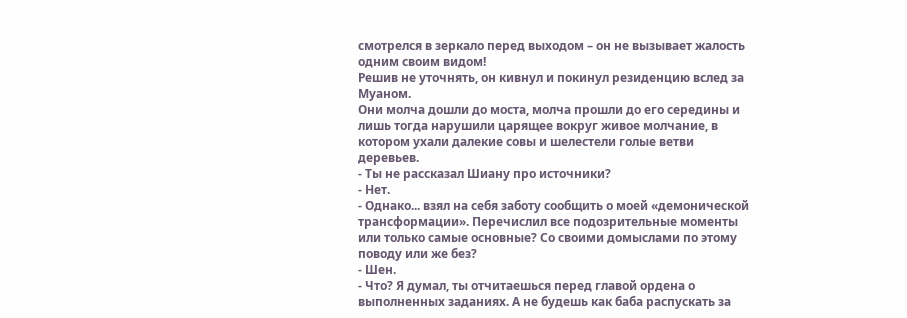смотрелся в зеркало перед выходом – он не вызывает жалость одним своим видом!
Решив не уточнять, он кивнул и покинул резиденцию вслед за Муаном.
Они молча дошли до моста, молча прошли до его середины и лишь тогда нарушили царящее вокруг живое молчание, в котором ухали далекие совы и шелестели голые ветви деревьев.
- Ты не рассказал Шиану про источники?
- Нет.
- Однако... взял на себя заботу сообщить о моей «демонической трансформации». Перечислил все подозрительные моменты или только самые основные? Со своими домыслами по этому поводу или же без?
- Шен.
- Что? Я думал, ты отчитаешься перед главой ордена о выполненных заданиях. А не будешь как баба распускать за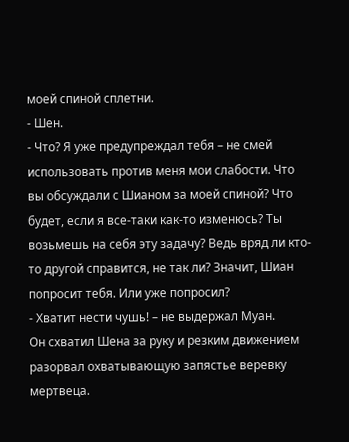моей спиной сплетни.
- Шен.
- Что? Я уже предупреждал тебя – не смей использовать против меня мои слабости. Что вы обсуждали с Шианом за моей спиной? Что будет, если я все-таки как-то изменюсь? Ты возьмешь на себя эту задачу? Ведь вряд ли кто-то другой справится, не так ли? Значит, Шиан попросит тебя. Или уже попросил?
- Хватит нести чушь! – не выдержал Муан.
Он схватил Шена за руку и резким движением разорвал охватывающую запястье веревку мертвеца.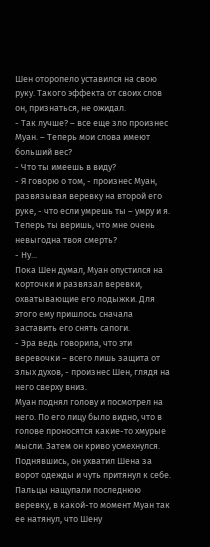Шен оторопело уставился на свою руку. Такого эффекта от своих слов он, признаться, не ожидал.
- Так лучше? – все еще зло произнес Муан. – Теперь мои слова имеют больший вес?
- Что ты имеешь в виду?
- Я говорю о том, - произнес Муан, развязывая веревку на второй его руке, - что если умрешь ты – умру и я. Теперь ты веришь, что мне очень невыгодна твоя смерть?
- Ну...
Пока Шен думал, Муан опустился на корточки и развязал веревки, охватывающие его лодыжки. Для этого ему пришлось сначала заставить его снять сапоги.
- Эра ведь говорила, что эти веревочки – всего лишь защита от злых духов, - произнес Шен, глядя на него сверху вниз.
Муан поднял голову и посмотрел на него. По его лицу было видно, что в голове проносятся какие-то хмурые мысли. Затем он криво усмехнулся.
Поднявшись, он ухватил Шена за ворот одежды и чуть притянул к себе. Пальцы нащупали последнюю веревку, в какой-то момент Муан так ее натянул, что Шену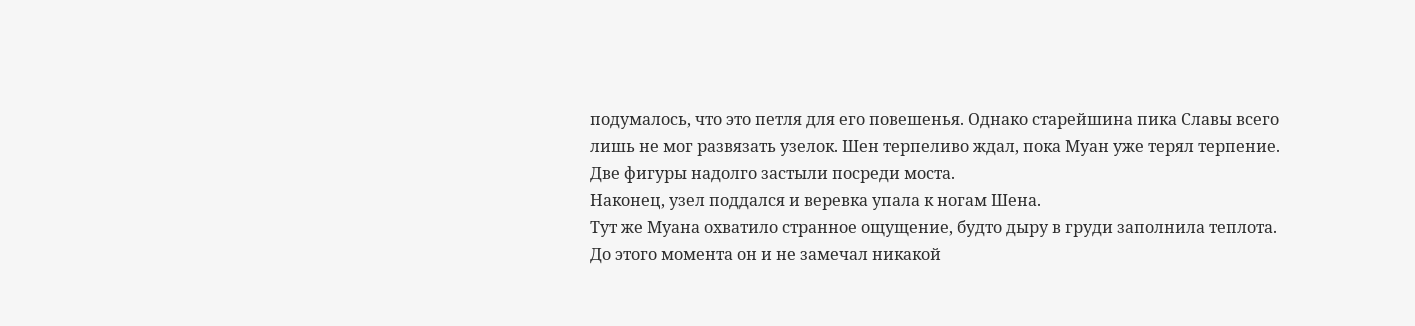подумалось, что это петля для его повешенья. Однако старейшина пика Славы всего лишь не мог развязать узелок. Шен терпеливо ждал, пока Муан уже терял терпение. Две фигуры надолго застыли посреди моста.
Наконец, узел поддался и веревка упала к ногам Шена.
Тут же Муана охватило странное ощущение, будто дыру в груди заполнила теплота. До этого момента он и не замечал никакой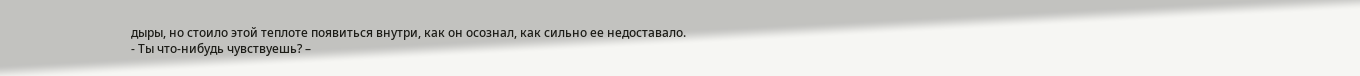дыры, но стоило этой теплоте появиться внутри, как он осознал, как сильно ее недоставало.
- Ты что-нибудь чувствуешь? –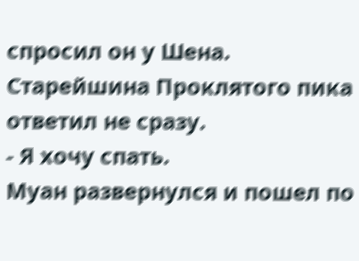спросил он у Шена.
Старейшина Проклятого пика ответил не сразу.
- Я хочу спать.
Муан развернулся и пошел по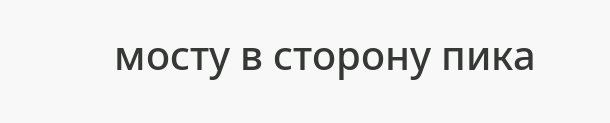мосту в сторону пика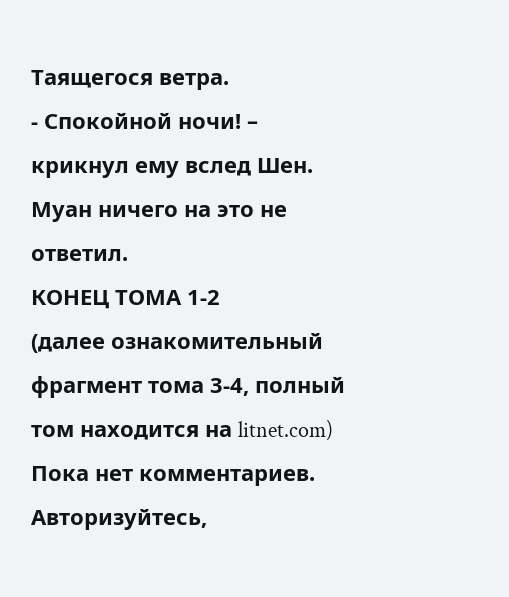Таящегося ветра.
- Спокойной ночи! – крикнул ему вслед Шен.
Муан ничего на это не ответил.
КОНЕЦ ТОМА 1-2
(далее ознакомительный фрагмент тома 3-4, полный том находится на litnet.com)
Пока нет комментариев. Авторизуйтесь,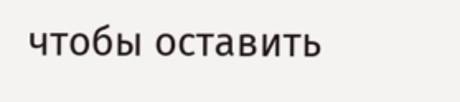чтобы оставить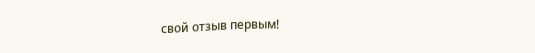свой отзыв первым!